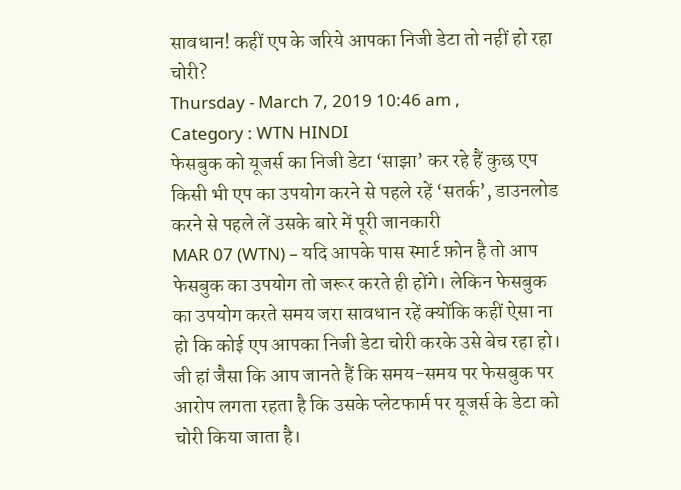सावधान! कहीं एप के जरिये आपका निजी डेटा तो नहीं हो रहा चोरी?
Thursday - March 7, 2019 10:46 am ,
Category : WTN HINDI
फेसबुक को यूजर्स का निजी डेटा ‘साझा’ कर रहे हैं कुछ एप
किसी भी एप का उपयोग करने से पहले रहें ‘सतर्क’, डाउनलोड करने से पहले लें उसके बारे में पूरी जानकारी
MAR 07 (WTN) – यदि आपके पास स्मार्ट फ़ोन है तो आप फेसबुक का उपयोग तो जरूर करते ही होंगे। लेकिन फेसबुक का उपयोग करते समय जरा सावधान रहें क्योंकि कहीं ऐसा ना हो कि कोई एप आपका निजी डेटा चोरी करके उसे बेच रहा हो। जी हां जैसा कि आप जानते हैं कि समय-समय पर फेसबुक पर आरोप लगता रहता है कि उसके प्लेटफार्म पर यूजर्स के डेटा को चोरी किया जाता है।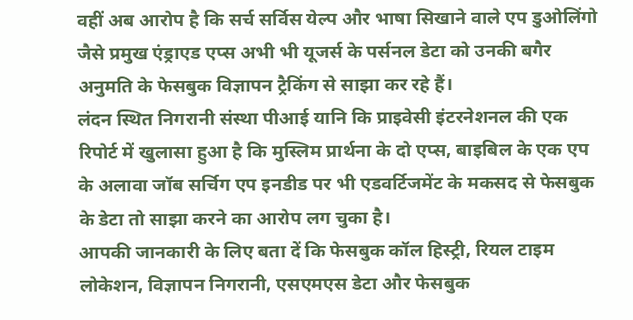वहीं अब आरोप है कि सर्च सर्विस येल्प और भाषा सिखाने वाले एप डुओलिंगो जैसे प्रमुख एंड्राएड एप्स अभी भी यूजर्स के पर्सनल डेटा को उनकी बगैर अनुमति के फेसबुक विज्ञापन ट्रैकिंग से साझा कर रहे हैं।
लंदन स्थित निगरानी संस्था पीआई यानि कि प्राइवेसी इंटरनेशनल की एक रिपोर्ट में खुलासा हुआ है कि मुस्लिम प्रार्थना के दो एप्स, बाइबिल के एक एप के अलावा जॉब सर्चिग एप इनडीड पर भी एडवर्टिजमेंट के मकसद से फेसबुक के डेटा तो साझा करने का आरोप लग चुका है।
आपकी जानकारी के लिए बता दें कि फेसबुक कॉल हिस्ट्री, रियल टाइम लोकेशन, विज्ञापन निगरानी, एसएमएस डेटा और फेसबुक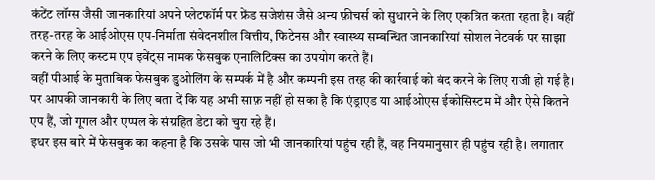कंटेंट लॉग्स जैसी जानकारियां अपने प्लेटफॉर्म पर फ्रेंड सजेशंस जैसे अन्य फ़ीचर्स को सुधारने के लिए एकत्रित करता रहता है। वहीं तरह-तरह के आईओएस एप-निर्माता संवेदनशील वित्तीय, फिटेनस और स्वास्थ्य सम्बन्धित जानकारियां सोशल नेटवर्क पर साझा करने के लिए कस्टम एप इवेंट्स नामक फेसबुक एनालिटिक्स का उपयोग करते हैं।
वहीं पीआई के मुताबिक फेसबुक डुओलिंग के सम्पर्क में है और कम्पनी इस तरह की कार्रवाई को बंद करने के लिए राजी हो गई है। पर आपकी जानकारी के लिए बता दें कि यह अभी साफ़ नहीं हो सका है कि एंड्राएड या आईओएस ईकोसिस्टम में और ऐसे कितने एप हैं, जो गूगल और एप्पल के संग्रहित डेटा को चुरा रहे हैं।
इधर इस बारे में फेसबुक का कहना है कि उसके पास जो भी जानकारियां पहुंच रही हैं, वह नियमानुसार ही पहुंच रही है। लगातार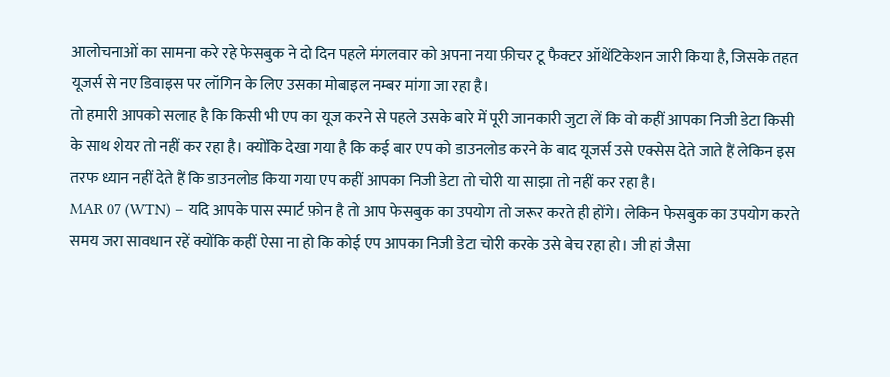आलोचनाओं का सामना करे रहे फेसबुक ने दो दिन पहले मंगलवार को अपना नया फ़ीचर टू फैक्टर ऑथेंटिकेशन जारी किया है, जिसके तहत यूजर्स से नए डिवाइस पर लॉगिन के लिए उसका मोबाइल नम्बर मांगा जा रहा है।
तो हमारी आपको सलाह है कि किसी भी एप का यूज करने से पहले उसके बारे में पूरी जानकारी जुटा लें कि वो कहीं आपका निजी डेटा किसी के साथ शेयर तो नहीं कर रहा है। क्योंकि देखा गया है कि कई बार एप को डाउनलोड करने के बाद यूजर्स उसे एक्सेस देते जाते हैं लेकिन इस तरफ ध्यान नहीं देते हैं कि डाउनलोड किया गया एप कहीं आपका निजी डेटा तो चोरी या साझा तो नहीं कर रहा है।
MAR 07 (WTN) – यदि आपके पास स्मार्ट फ़ोन है तो आप फेसबुक का उपयोग तो जरूर करते ही होंगे। लेकिन फेसबुक का उपयोग करते समय जरा सावधान रहें क्योंकि कहीं ऐसा ना हो कि कोई एप आपका निजी डेटा चोरी करके उसे बेच रहा हो। जी हां जैसा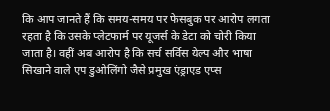कि आप जानते हैं कि समय-समय पर फेसबुक पर आरोप लगता रहता है कि उसके प्लेटफार्म पर यूजर्स के डेटा को चोरी किया जाता है। वहीं अब आरोप है कि सर्च सर्विस येल्प और भाषा सिखाने वाले एप डुओलिंगो जैसे प्रमुख एंड्राएड एप्स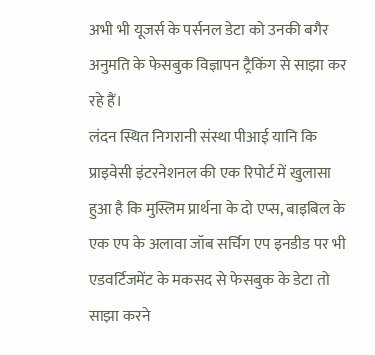अभी भी यूजर्स के पर्सनल डेटा को उनकी बगैर अनुमति के फेसबुक विज्ञापन ट्रैकिंग से साझा कर रहे हैं।
लंदन स्थित निगरानी संस्था पीआई यानि कि प्राइवेसी इंटरनेशनल की एक रिपोर्ट में खुलासा हुआ है कि मुस्लिम प्रार्थना के दो एप्स, बाइबिल के एक एप के अलावा जॉब सर्चिग एप इनडीड पर भी एडवर्टिजमेंट के मकसद से फेसबुक के डेटा तो साझा करने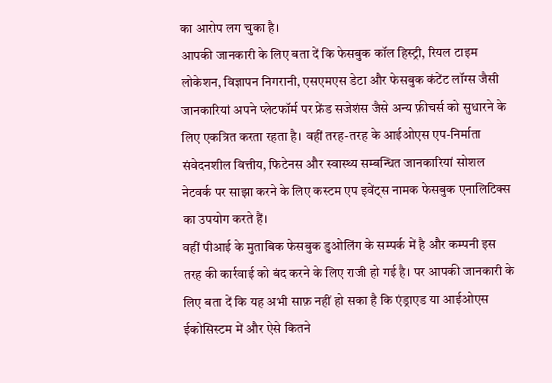का आरोप लग चुका है।
आपकी जानकारी के लिए बता दें कि फेसबुक कॉल हिस्ट्री, रियल टाइम लोकेशन, विज्ञापन निगरानी, एसएमएस डेटा और फेसबुक कंटेंट लॉग्स जैसी जानकारियां अपने प्लेटफॉर्म पर फ्रेंड सजेशंस जैसे अन्य फ़ीचर्स को सुधारने के लिए एकत्रित करता रहता है। वहीं तरह-तरह के आईओएस एप-निर्माता संवेदनशील वित्तीय, फिटेनस और स्वास्थ्य सम्बन्धित जानकारियां सोशल नेटवर्क पर साझा करने के लिए कस्टम एप इवेंट्स नामक फेसबुक एनालिटिक्स का उपयोग करते हैं।
वहीं पीआई के मुताबिक फेसबुक डुओलिंग के सम्पर्क में है और कम्पनी इस तरह की कार्रवाई को बंद करने के लिए राजी हो गई है। पर आपकी जानकारी के लिए बता दें कि यह अभी साफ़ नहीं हो सका है कि एंड्राएड या आईओएस ईकोसिस्टम में और ऐसे कितने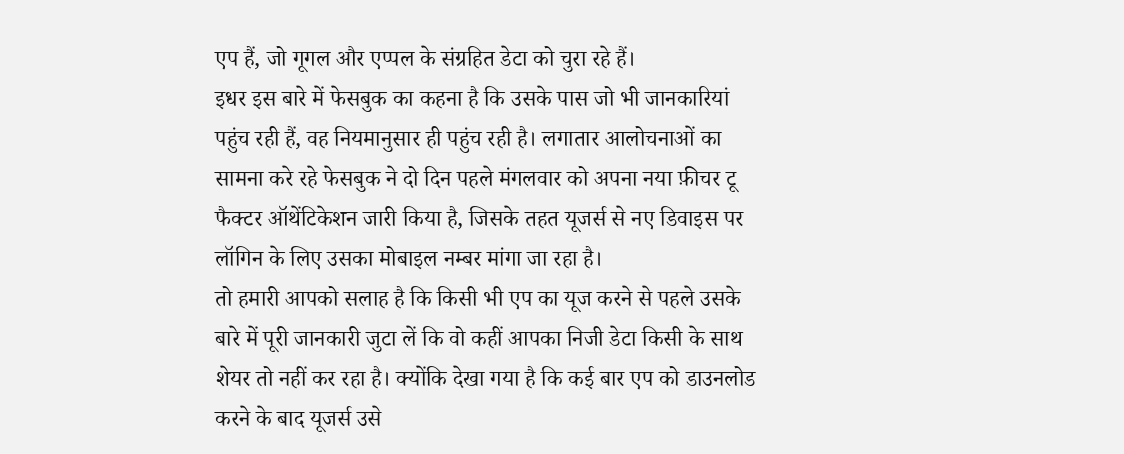एप हैं, जो गूगल और एप्पल के संग्रहित डेटा को चुरा रहे हैं।
इधर इस बारे में फेसबुक का कहना है कि उसके पास जो भी जानकारियां पहुंच रही हैं, वह नियमानुसार ही पहुंच रही है। लगातार आलोचनाओं का सामना करे रहे फेसबुक ने दो दिन पहले मंगलवार को अपना नया फ़ीचर टू फैक्टर ऑथेंटिकेशन जारी किया है, जिसके तहत यूजर्स से नए डिवाइस पर लॉगिन के लिए उसका मोबाइल नम्बर मांगा जा रहा है।
तो हमारी आपको सलाह है कि किसी भी एप का यूज करने से पहले उसके बारे में पूरी जानकारी जुटा लें कि वो कहीं आपका निजी डेटा किसी के साथ शेयर तो नहीं कर रहा है। क्योंकि देखा गया है कि कई बार एप को डाउनलोड करने के बाद यूजर्स उसे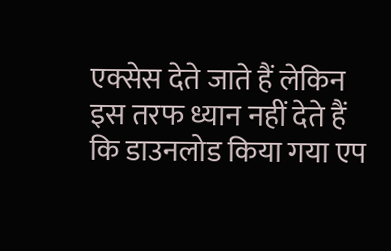एक्सेस देते जाते हैं लेकिन इस तरफ ध्यान नहीं देते हैं कि डाउनलोड किया गया एप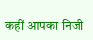कहीं आपका निजी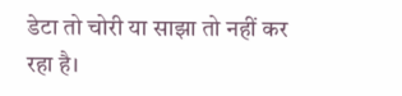डेटा तो चोरी या साझा तो नहीं कर रहा है।